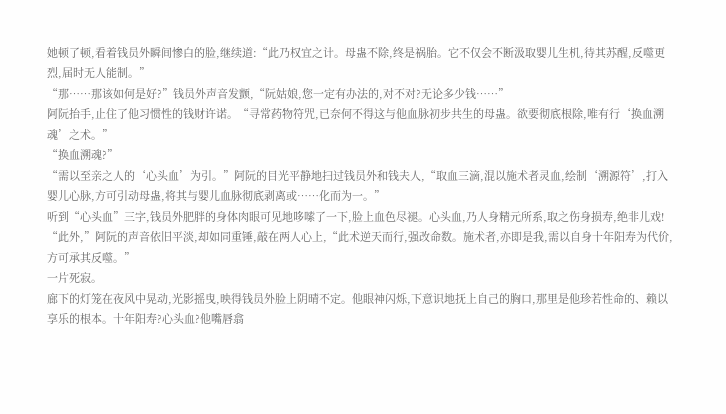她顿了顿,看着钱员外瞬间惨白的脸,继续道:“此乃权宜之计。母蛊不除,终是祸胎。它不仅会不断汲取婴儿生机,待其苏醒,反噬更烈,届时无人能制。”
“那……那该如何是好?”钱员外声音发颤,“阮姑娘,您一定有办法的,对不对?无论多少钱……”
阿阮抬手,止住了他习惯性的钱财许诺。“寻常药物符咒,已奈何不得这与他血脉初步共生的母蛊。欲要彻底根除,唯有行‘换血溯魂’之术。”
“换血溯魂?”
“需以至亲之人的‘心头血’为引。”阿阮的目光平静地扫过钱员外和钱夫人,“取血三滴,混以施术者灵血,绘制‘溯源符’,打入婴儿心脉,方可引动母蛊,将其与婴儿血脉彻底剥离或……化而为一。”
听到“心头血”三字,钱员外肥胖的身体肉眼可见地哆嗦了一下,脸上血色尽褪。心头血,乃人身精元所系,取之伤身损寿,绝非儿戏!
“此外,”阿阮的声音依旧平淡,却如同重锤,敲在两人心上,“此术逆天而行,强改命数。施术者,亦即是我,需以自身十年阳寿为代价,方可承其反噬。”
一片死寂。
廊下的灯笼在夜风中晃动,光影摇曳,映得钱员外脸上阴晴不定。他眼神闪烁,下意识地抚上自己的胸口,那里是他珍若性命的、赖以享乐的根本。十年阳寿?心头血?他嘴唇翕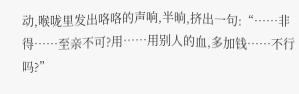动,喉咙里发出咯咯的声响,半晌,挤出一句:“……非得……至亲不可?用……用别人的血,多加钱……不行吗?”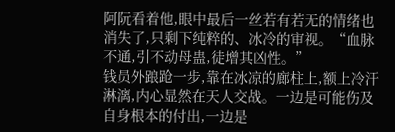阿阮看着他,眼中最后一丝若有若无的情绪也消失了,只剩下纯粹的、冰冷的审视。“血脉不通,引不动母蛊,徒增其凶性。”
钱员外踉跄一步,靠在冰凉的廊柱上,额上冷汗淋漓,内心显然在天人交战。一边是可能伤及自身根本的付出,一边是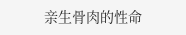亲生骨肉的性命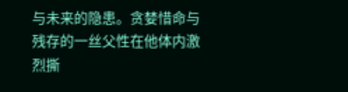与未来的隐患。贪婪惜命与残存的一丝父性在他体内激烈撕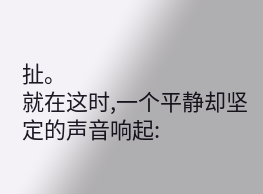扯。
就在这时,一个平静却坚定的声音响起: